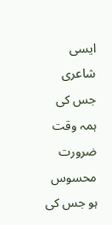ایسی شاعری جس کی ہمہ وقت ضرورت محسوس ہو جس کی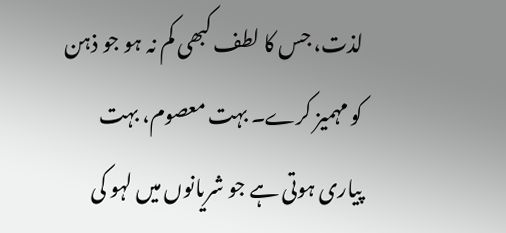لذت، جس کا لطف کبھی کم نہ ہو جو ذہن کو مہمیز کرے۔ بہت معصوم، بہت پیاری ہوتی ہے جو شریانوں میں لہو کی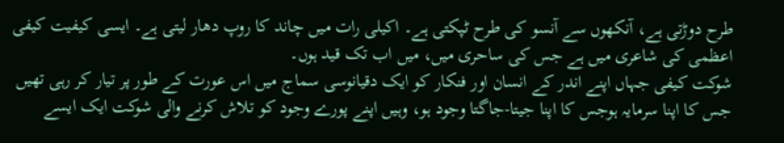طرح دوڑتی ہے، آنکھوں سے آنسو کی طرح ٹپکتی ہے۔ اکیلی رات میں چاند کا روپ دھار لیتی ہے۔ ایسی کیفیت کیفی اعظمی کی شاعری میں ہے جس کی ساحری میں، میں اب تک قید ہوں۔
شوکت کیفی جہاں اپنے اندر کے انسان اور فنکار کو ایک دقیانوسی سماج میں اس عورت کے طور پر تیار کر رہی تھیں جس کا اپنا سرمایہ ہوجس کا اپنا جیتا-جاگتا وجود ہو، وہیں اپنے پورے وجود کو تلاش کرنے والی شوکت ایک ایسے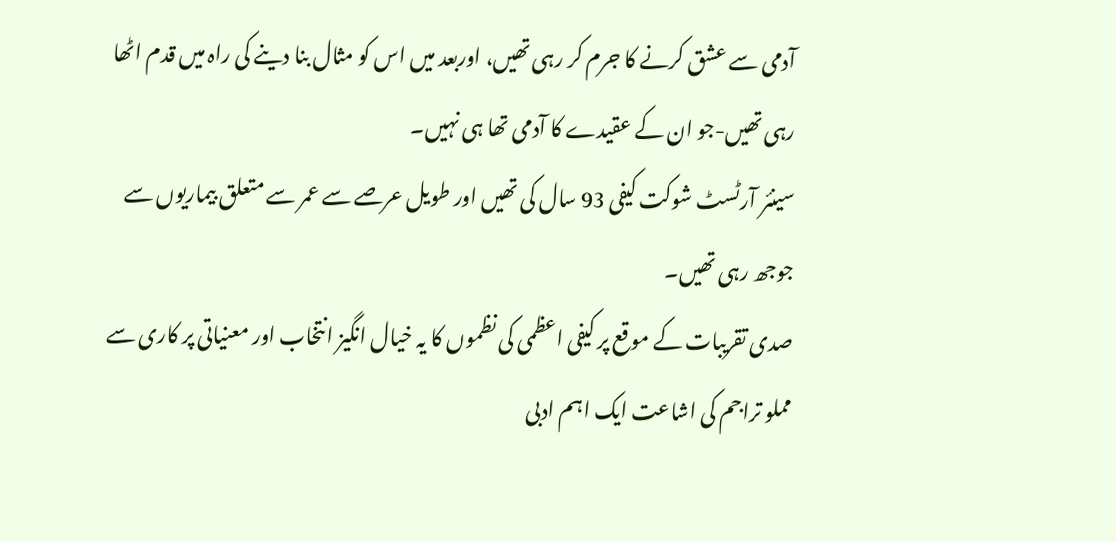آدمی سے عشق کرنے کا جرم کر رہی تھیں، اوربعد میں اس کو مثال بنا دینے کی راہ میں قدم اٹھا رہی تھیں-جو ان کے عقیدے کا آدمی تھا ہی نہیں۔
سینئر آرٹسٹ شوکت کیفی 93 سال کی تھیں اور طویل عرصے سے عمر سے متعلق بیماریوں سے جوجھ رہی تھیں۔
صدی تقریبات کے موقع پر کیفی اعظمی کی نظموں کا یہ خیال انگیز انتخاب اور معنیاتی پر کاری سے مملو تراجم کی اشاعت ایک اہم ادبی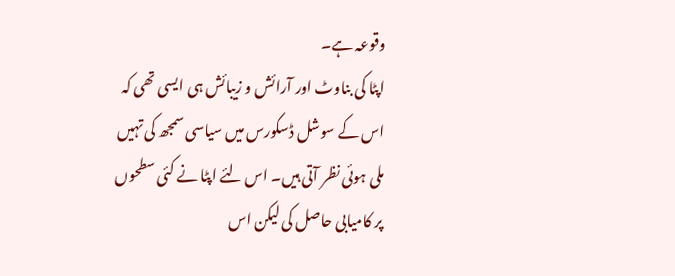وقوعہ ہے۔
اپٹا کی بناوٹ اور آرائش و زیبائش ہی ایسی تھی کہ اس کے سوشل ڈسکورس میں سیاسی سمجھ کی تہیں ملی ہوئی نظر آتی ہیں۔ اس لئے اپٹا نے کئی سطحوں پر کامیابی حاصل کی لیکن اس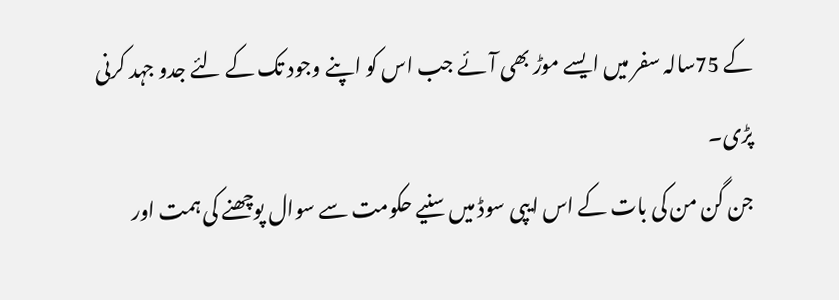کے 75سالہ سفر میں ایسے موڑ بھی آئے جب اس کو اپنے وجود تک کے لئے جدو جہد کرنی پڑی۔
جن گن من کی بات کے اس ایپی سوڈ میں سنیے حکومت سے سوال پوچھنے کی ہمت اور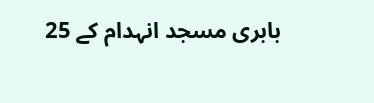بابری مسجد انہدام کے 25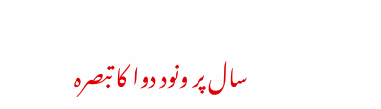سال پر ونود دوا کا تبصرہ